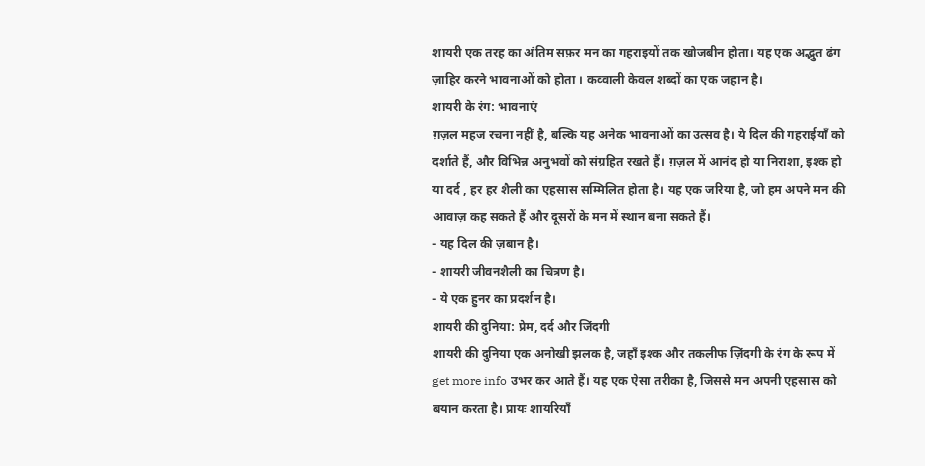शायरी एक तरह का अंतिम सफ़र मन का गहराइयों तक खोजबीन होता। यह एक अद्भुत ढंग ज़ाहिर करने भावनाओं को होता । कव्वाली केवल शब्दों का एक जहान है।
शायरी के रंग: भावनाएं
ग़ज़ल महज रचना नहीं है, बल्कि यह अनेक भावनाओं का उत्सव है। ये दिल की गहराईयाँ को दर्शाते हैं, और विभिन्न अनुभवों को संग्रहित रखते हैं। ग़ज़ल में आनंद हो या निराशा, इश्क हो या दर्द , हर हर शैली का एहसास सम्मिलित होता है। यह एक जरिया है, जो हम अपने मन की आवाज़ कह सकते हैं और दूसरों के मन में स्थान बना सकते हैं।
- यह दिल की ज़बान है।
- शायरी जीवनशैली का चित्रण है।
- ये एक हुनर का प्रदर्शन है।
शायरी की दुनिया: प्रेम, दर्द और जिंदगी
शायरी की दुनिया एक अनोखी झलक है, जहाँ इश्क और तकलीफ ज़िंदगी के रंग के रूप में get more info उभर कर आते हैं। यह एक ऐसा तरीका है, जिससे मन अपनी एहसास को बयान करता है। प्रायः शायरियाँ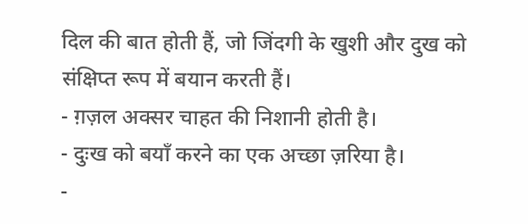दिल की बात होती हैं, जो जिंदगी के खुशी और दुख को संक्षिप्त रूप में बयान करती हैं।
- ग़ज़ल अक्सर चाहत की निशानी होती है।
- दुःख को बयाँ करने का एक अच्छा ज़रिया है।
-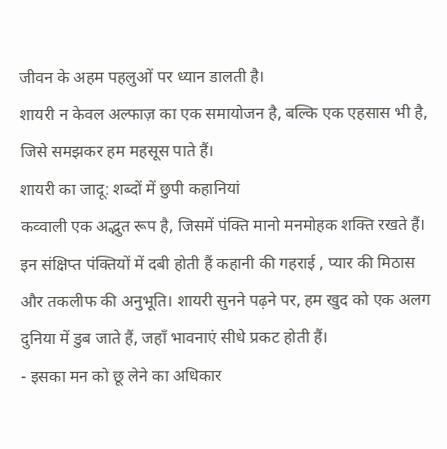जीवन के अहम पहलुओं पर ध्यान डालती है।
शायरी न केवल अल्फाज़ का एक समायोजन है, बल्कि एक एहसास भी है, जिसे समझकर हम महसूस पाते हैं।
शायरी का जादू: शब्दों में छुपी कहानियां
कव्वाली एक अद्भुत रूप है, जिसमें पंक्ति मानो मनमोहक शक्ति रखते हैं। इन संक्षिप्त पंक्तियों में दबी होती हैं कहानी की गहराई , प्यार की मिठास और तकलीफ की अनुभूति। शायरी सुनने पढ़ने पर, हम खुद को एक अलग दुनिया में डुब जाते हैं, जहाँ भावनाएं सीधे प्रकट होती हैं।
- इसका मन को छू लेने का अधिकार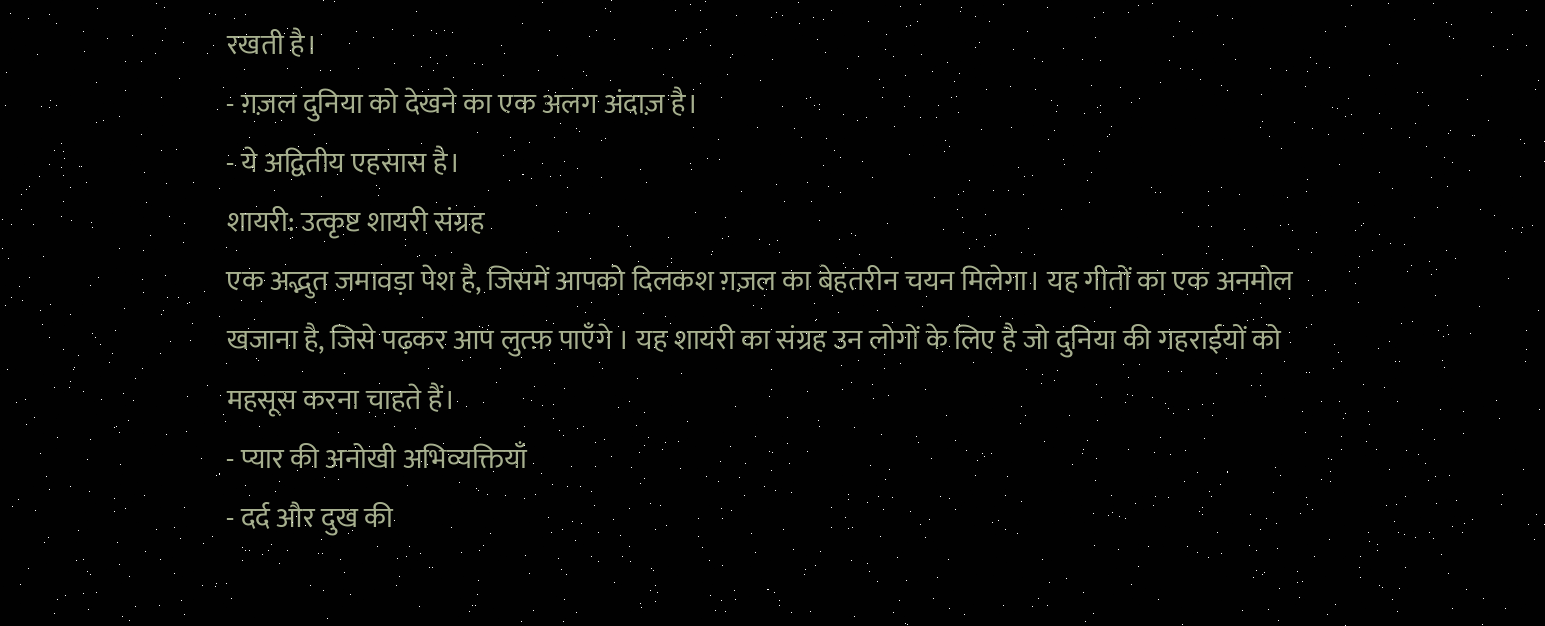रखती है।
- ग़ज़ल दुनिया को देखने का एक अलग अंदाज़ है।
- ये अद्वितीय एहसास है।
शायरी: उत्कृष्ट शायरी संग्रह
एक अद्भुत जमावड़ा पेश है, जिसमें आपको दिलकश ग़ज़ल का बेहतरीन चयन मिलेगा। यह गीतों का एक अनमोल खजाना है, जिसे पढ़कर आप लुत्फ़ पाएँगे । यह शायरी का संग्रह उन लोगों के लिए है जो दुनिया की गहराईयों को महसूस करना चाहते हैं।
- प्यार की अनोखी अभिव्यक्तियाँ
- दर्द और दुख की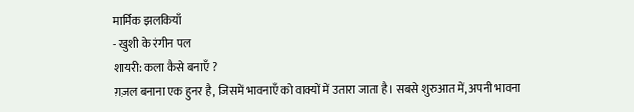मार्मिक झलकियाँ
- खुशी के रंगीन पल
शायरी: कला कैसे बनाएँ ?
ग़ज़ल बनाना एक हुनर है, जिसमें भावनाएँ को वाक्यों में उतारा जाता है। सबसे शुरुआत में, अपनी भावना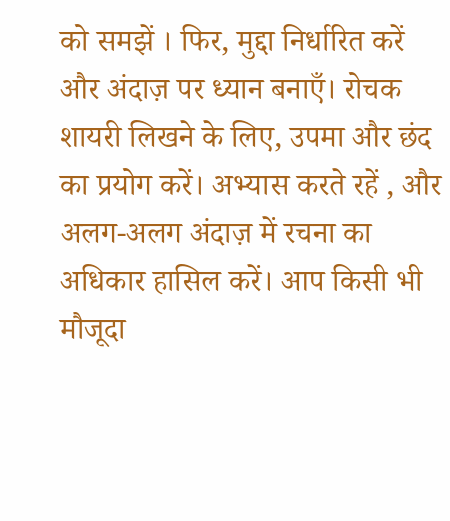को समझें । फिर, मुद्दा निर्धारित करें और अंदाज़ पर ध्यान बनाएँ। रोचक शायरी लिखने के लिए, उपमा और छंद का प्रयोग करें। अभ्यास करते रहें , और अलग-अलग अंदाज़ में रचना का अधिकार हासिल करें। आप किसी भी मौजूदा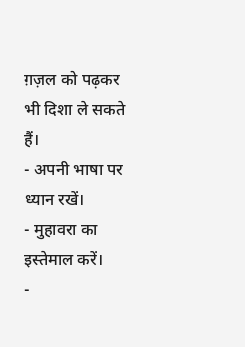ग़ज़ल को पढ़कर भी दिशा ले सकते हैं।
- अपनी भाषा पर ध्यान रखें।
- मुहावरा का इस्तेमाल करें।
-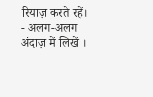रियाज़ करते रहें।
- अलग-अलग अंदाज़ में लिखें ।